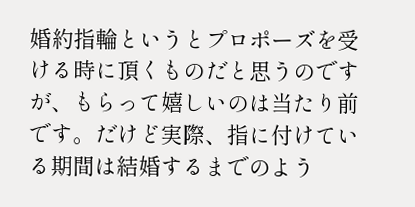婚約指輪というとプロポーズを受ける時に頂くものだと思うのですが、もらって嬉しいのは当たり前です。だけど実際、指に付けている期間は結婚するまでのよう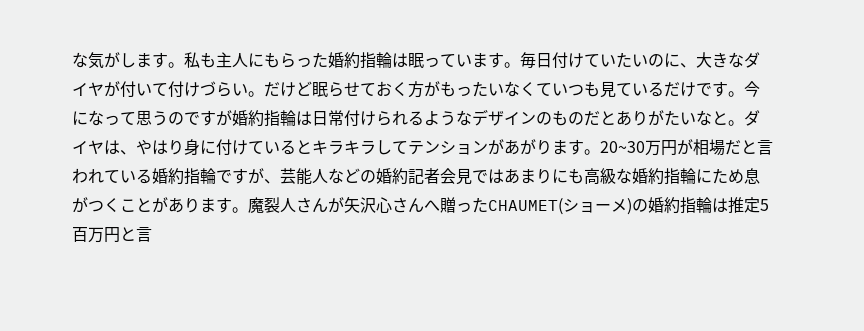な気がします。私も主人にもらった婚約指輪は眠っています。毎日付けていたいのに、大きなダイヤが付いて付けづらい。だけど眠らせておく方がもったいなくていつも見ているだけです。今になって思うのですが婚約指輪は日常付けられるようなデザインのものだとありがたいなと。ダイヤは、やはり身に付けているとキラキラしてテンションがあがります。20~30万円が相場だと言われている婚約指輪ですが、芸能人などの婚約記者会見ではあまりにも高級な婚約指輪にため息がつくことがあります。魔裂人さんが矢沢心さんへ贈ったCHAUMET(ショーメ)の婚約指輪は推定5百万円と言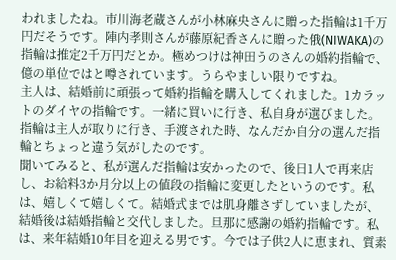われましたね。市川海老蔵さんが小林麻央さんに贈った指輪は1千万円だそうです。陣内孝則さんが藤原紀香さんに贈った俄(NIWAKA)の指輪は推定2千万円だとか。極めつけは神田うのさんの婚約指輪で、億の単位ではと噂されています。うらやましい限りですね。
主人は、結婚前に頑張って婚約指輪を購入してくれました。1カラットのダイヤの指輪です。一緒に買いに行き、私自身が選びました。指輪は主人が取りに行き、手渡された時、なんだか自分の選んだ指輪とちょっと違う気がしたのです。
聞いてみると、私が選んだ指輪は安かったので、後日1人で再来店し、お給料3か月分以上の値段の指輪に変更したというのです。私は、嬉しくて嬉しくて。結婚式までは肌身離さずしていましたが、結婚後は結婚指輪と交代しました。旦那に感謝の婚約指輪です。私は、来年結婚10年目を迎える男です。今では子供2人に恵まれ、質素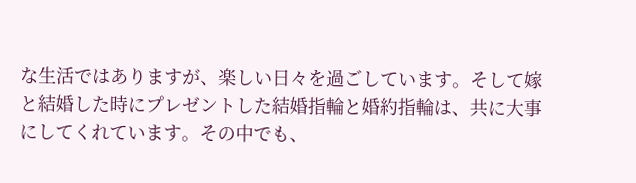な生活ではありますが、楽しい日々を過ごしています。そして嫁と結婚した時にプレゼントした結婚指輪と婚約指輪は、共に大事にしてくれています。その中でも、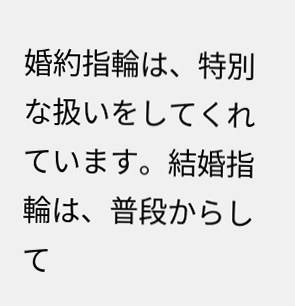婚約指輪は、特別な扱いをしてくれています。結婚指輪は、普段からして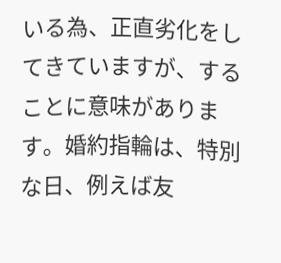いる為、正直劣化をしてきていますが、することに意味があります。婚約指輪は、特別な日、例えば友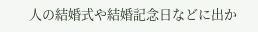人の結婚式や結婚記念日などに出か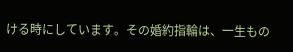ける時にしています。その婚約指輪は、一生もの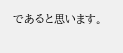であると思います。